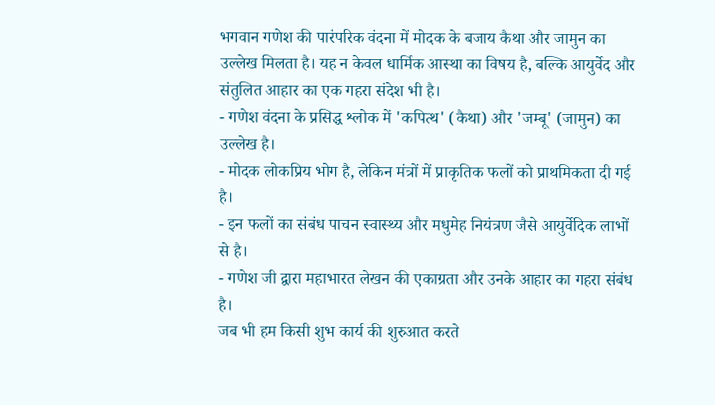भगवान गणेश की पारंपरिक वंदना में मोदक के बजाय कैथा और जामुन का उल्लेख मिलता है। यह न केवल धार्मिक आस्था का विषय है, बल्कि आयुर्वेद और संतुलित आहार का एक गहरा संदेश भी है।
- गणेश वंदना के प्रसिद्ध श्लोक में 'कपित्थ' (कैथा) और 'जम्बू' (जामुन) का उल्लेख है।
- मोदक लोकप्रिय भोग है, लेकिन मंत्रों में प्राकृतिक फलों को प्राथमिकता दी गई है।
- इन फलों का संबंध पाचन स्वास्थ्य और मधुमेह नियंत्रण जैसे आयुर्वेदिक लाभों से है।
- गणेश जी द्वारा महाभारत लेखन की एकाग्रता और उनके आहार का गहरा संबंध है।
जब भी हम किसी शुभ कार्य की शुरुआत करते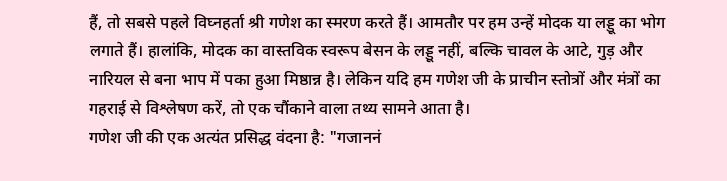हैं, तो सबसे पहले विघ्नहर्ता श्री गणेश का स्मरण करते हैं। आमतौर पर हम उन्हें मोदक या लड्डू का भोग लगाते हैं। हालांकि, मोदक का वास्तविक स्वरूप बेसन के लड्डू नहीं, बल्कि चावल के आटे, गुड़ और नारियल से बना भाप में पका हुआ मिष्ठान्न है। लेकिन यदि हम गणेश जी के प्राचीन स्तोत्रों और मंत्रों का गहराई से विश्लेषण करें, तो एक चौंकाने वाला तथ्य सामने आता है।
गणेश जी की एक अत्यंत प्रसिद्ध वंदना है: "गजाननं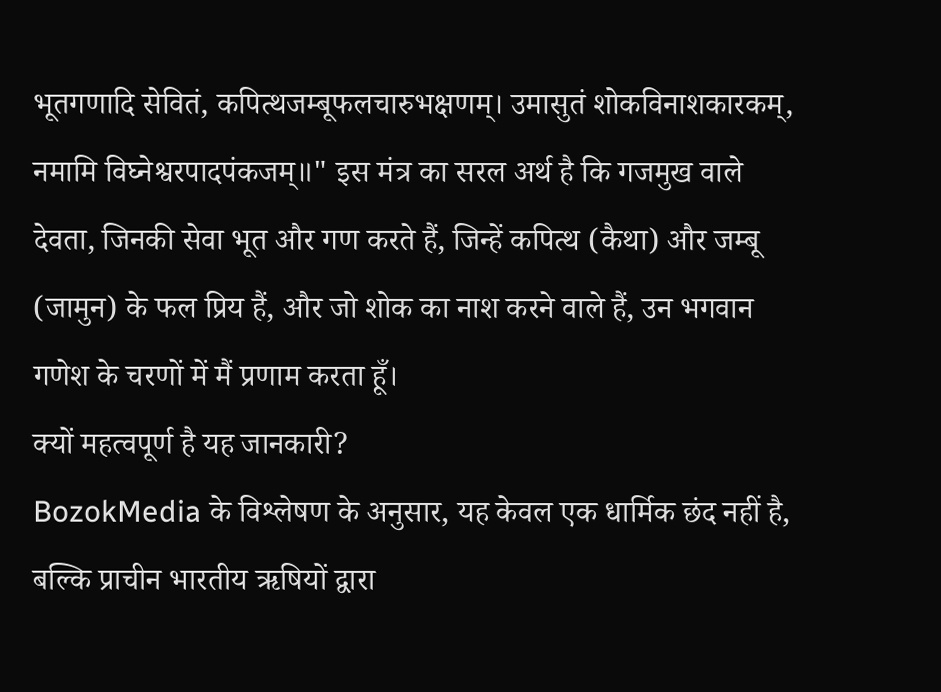भूतगणादि सेवितं, कपित्थजम्बूफलचारुभक्षणम्। उमासुतं शोकविनाशकारकम्, नमामि विघ्नेश्वरपादपंकजम्॥" इस मंत्र का सरल अर्थ है कि गजमुख वाले देवता, जिनकी सेवा भूत और गण करते हैं, जिन्हें कपित्थ (कैथा) और जम्बू (जामुन) के फल प्रिय हैं, और जो शोक का नाश करने वाले हैं, उन भगवान गणेश के चरणों में मैं प्रणाम करता हूँ।
क्यों महत्वपूर्ण है यह जानकारी?
BozokMedia के विश्लेषण के अनुसार, यह केवल एक धार्मिक छंद नहीं है, बल्कि प्राचीन भारतीय ऋषियों द्वारा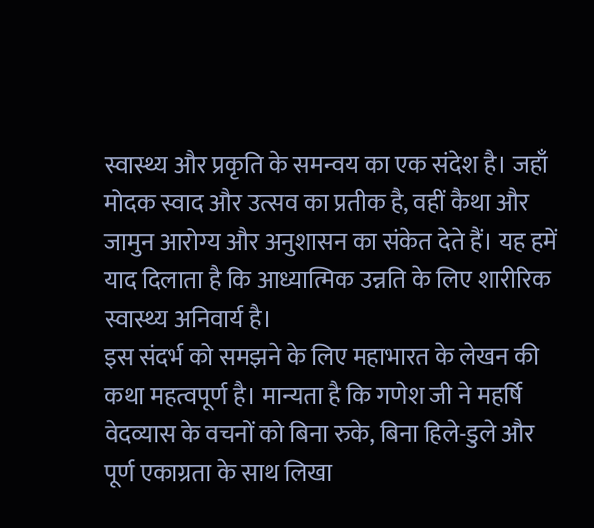स्वास्थ्य और प्रकृति के समन्वय का एक संदेश है। जहाँ मोदक स्वाद और उत्सव का प्रतीक है, वहीं कैथा और जामुन आरोग्य और अनुशासन का संकेत देते हैं। यह हमें याद दिलाता है कि आध्यात्मिक उन्नति के लिए शारीरिक स्वास्थ्य अनिवार्य है।
इस संदर्भ को समझने के लिए महाभारत के लेखन की कथा महत्वपूर्ण है। मान्यता है कि गणेश जी ने महर्षि वेदव्यास के वचनों को बिना रुके, बिना हिले-डुले और पूर्ण एकाग्रता के साथ लिखा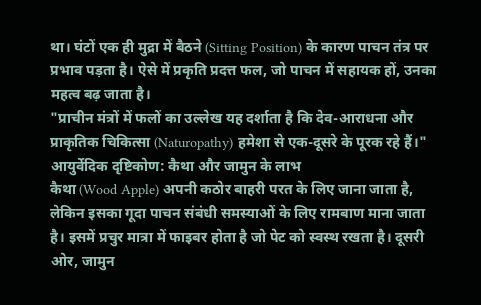था। घंटों एक ही मुद्रा में बैठने (Sitting Position) के कारण पाचन तंत्र पर प्रभाव पड़ता है। ऐसे में प्रकृति प्रदत्त फल, जो पाचन में सहायक हों, उनका महत्व बढ़ जाता है।
"प्राचीन मंत्रों में फलों का उल्लेख यह दर्शाता है कि देव-आराधना और प्राकृतिक चिकित्सा (Naturopathy) हमेशा से एक-दूसरे के पूरक रहे हैं।"
आयुर्वेदिक दृष्टिकोण: कैथा और जामुन के लाभ
कैथा (Wood Apple) अपनी कठोर बाहरी परत के लिए जाना जाता है, लेकिन इसका गूदा पाचन संबंधी समस्याओं के लिए रामबाण माना जाता है। इसमें प्रचुर मात्रा में फाइबर होता है जो पेट को स्वस्थ रखता है। दूसरी ओर, जामुन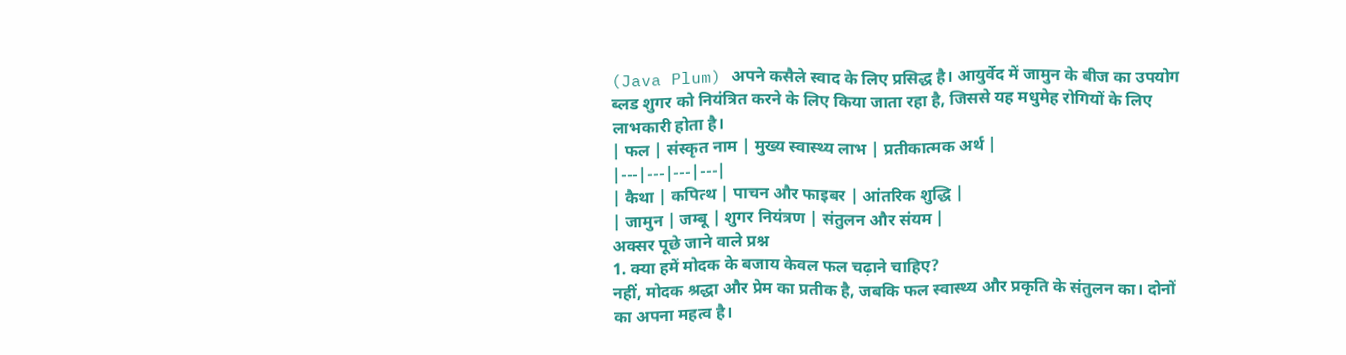(Java Plum) अपने कसैले स्वाद के लिए प्रसिद्ध है। आयुर्वेद में जामुन के बीज का उपयोग ब्लड शुगर को नियंत्रित करने के लिए किया जाता रहा है, जिससे यह मधुमेह रोगियों के लिए लाभकारी होता है।
| फल | संस्कृत नाम | मुख्य स्वास्थ्य लाभ | प्रतीकात्मक अर्थ |
|---|---|---|---|
| कैथा | कपित्थ | पाचन और फाइबर | आंतरिक शुद्धि |
| जामुन | जम्बू | शुगर नियंत्रण | संतुलन और संयम |
अक्सर पूछे जाने वाले प्रश्न
1. क्या हमें मोदक के बजाय केवल फल चढ़ाने चाहिए?
नहीं, मोदक श्रद्धा और प्रेम का प्रतीक है, जबकि फल स्वास्थ्य और प्रकृति के संतुलन का। दोनों का अपना महत्व है।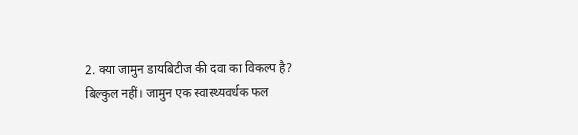2. क्या जामुन डायबिटीज की दवा का विकल्प है?
बिल्कुल नहीं। जामुन एक स्वास्थ्यवर्धक फल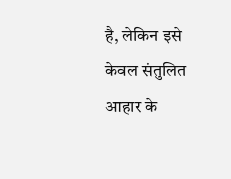है, लेकिन इसे केवल संतुलित आहार के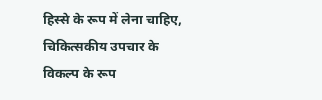हिस्से के रूप में लेना चाहिए, चिकित्सकीय उपचार के विकल्प के रूप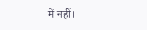में नहीं।